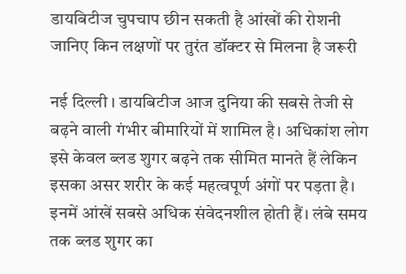डायबिटीज चुपचाप छीन सकती है आंखों की रोशनी जानिए किन लक्षणों पर तुरंत डॉक्टर से मिलना है जरूरी

नई दिल्ली । डायबिटीज आज दुनिया की सबसे तेजी से बढ़ने वाली गंभीर बीमारियों में शामिल है। अधिकांश लोग इसे केवल ब्लड शुगर बढ़ने तक सीमित मानते हैं लेकिन इसका असर शरीर के कई महत्वपूर्ण अंगों पर पड़ता है। इनमें आंखें सबसे अधिक संवेदनशील होती हैं। लंबे समय तक ब्लड शुगर का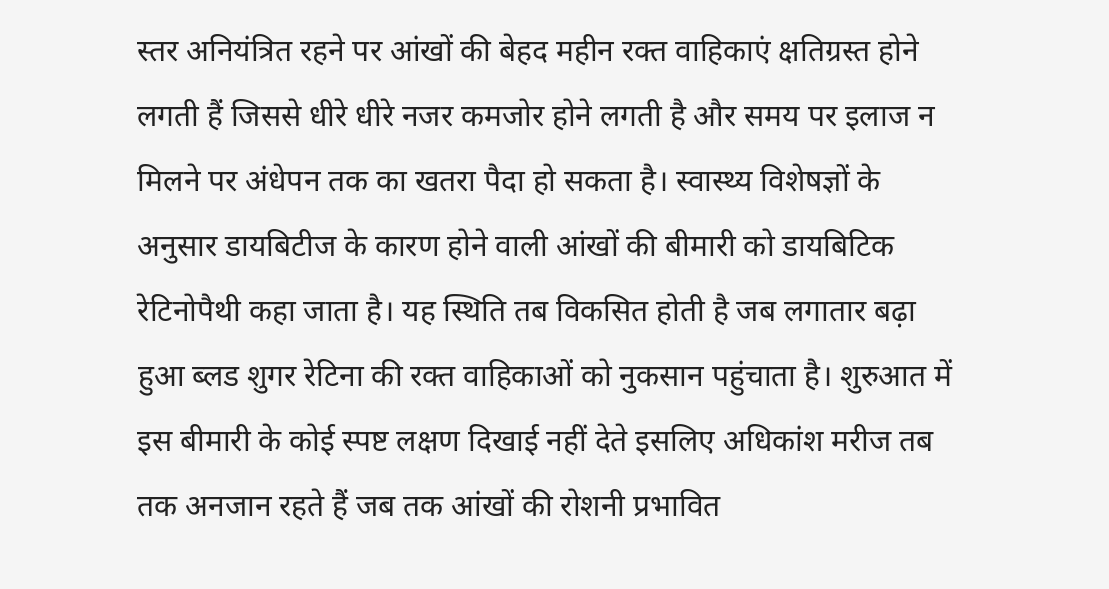स्तर अनियंत्रित रहने पर आंखों की बेहद महीन रक्त वाहिकाएं क्षतिग्रस्त होने लगती हैं जिससे धीरे धीरे नजर कमजोर होने लगती है और समय पर इलाज न मिलने पर अंधेपन तक का खतरा पैदा हो सकता है। स्वास्थ्य विशेषज्ञों के अनुसार डायबिटीज के कारण होने वाली आंखों की बीमारी को डायबिटिक रेटिनोपैथी कहा जाता है। यह स्थिति तब विकसित होती है जब लगातार बढ़ा हुआ ब्लड शुगर रेटिना की रक्त वाहिकाओं को नुकसान पहुंचाता है। शुरुआत में इस बीमारी के कोई स्पष्ट लक्षण दिखाई नहीं देते इसलिए अधिकांश मरीज तब तक अनजान रहते हैं जब तक आंखों की रोशनी प्रभावित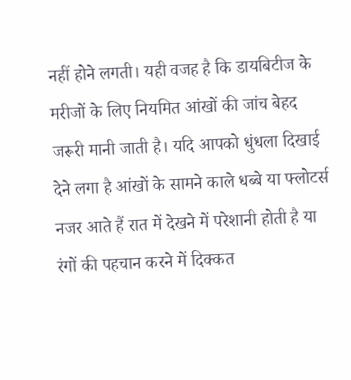नहीं होने लगती। यही वजह है कि डायबिटीज के मरीजों के लिए नियमित आंखों की जांच बेहद जरूरी मानी जाती है। यदि आपको धुंधला दिखाई देने लगा है आंखों के सामने काले धब्बे या फ्लोटर्स नजर आते हैं रात में देखने में परेशानी होती है या रंगों की पहचान करने में दिक्कत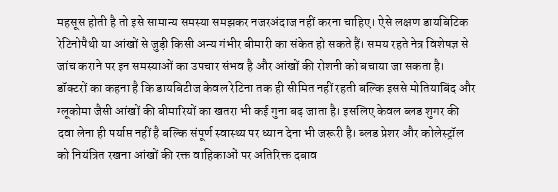महसूस होती है तो इसे सामान्य समस्या समझकर नजरअंदाज नहीं करना चाहिए। ऐसे लक्षण डायबिटिक रेटिनोपैथी या आंखों से जुड़ी किसी अन्य गंभीर बीमारी का संकेत हो सकते हैं। समय रहते नेत्र विशेषज्ञ से जांच कराने पर इन समस्याओं का उपचार संभव है और आंखों की रोशनी को बचाया जा सकता है। डॉक्टरों का कहना है कि डायबिटीज केवल रेटिना तक ही सीमित नहीं रहती बल्कि इससे मोतियाबिंद और ग्लूकोमा जैसी आंखों की बीमारियों का खतरा भी कई गुना बढ़ जाता है। इसलिए केवल ब्लड शुगर की दवा लेना ही पर्याप्त नहीं है बल्कि संपूर्ण स्वास्थ्य पर ध्यान देना भी जरूरी है। ब्लड प्रेशर और कोलेस्ट्रॉल को नियंत्रित रखना आंखों की रक्त वाहिकाओं पर अतिरिक्त दबाव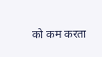को कम करता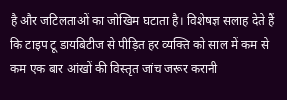है और जटिलताओं का जोखिम घटाता है। विशेषज्ञ सलाह देते हैं कि टाइप टू डायबिटीज से पीड़ित हर व्यक्ति को साल में कम से कम एक बार आंखों की विस्तृत जांच जरूर करानी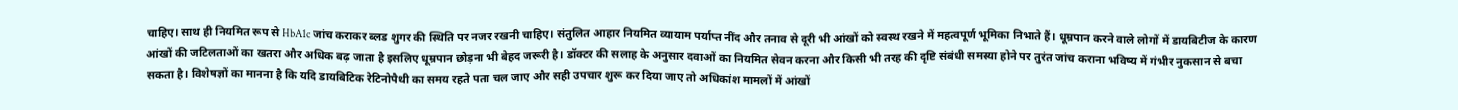चाहिए। साथ ही नियमित रूप से HbA1c जांच कराकर ब्लड शुगर की स्थिति पर नजर रखनी चाहिए। संतुलित आहार नियमित व्यायाम पर्याप्त नींद और तनाव से दूरी भी आंखों को स्वस्थ रखने में महत्वपूर्ण भूमिका निभाते हैं। धूम्रपान करने वाले लोगों में डायबिटीज के कारण आंखों की जटिलताओं का खतरा और अधिक बढ़ जाता है इसलिए धूम्रपान छोड़ना भी बेहद जरूरी है। डॉक्टर की सलाह के अनुसार दवाओं का नियमित सेवन करना और किसी भी तरह की दृष्टि संबंधी समस्या होने पर तुरंत जांच कराना भविष्य में गंभीर नुकसान से बचा सकता है। विशेषज्ञों का मानना है कि यदि डायबिटिक रेटिनोपैथी का समय रहते पता चल जाए और सही उपचार शुरू कर दिया जाए तो अधिकांश मामलों में आंखों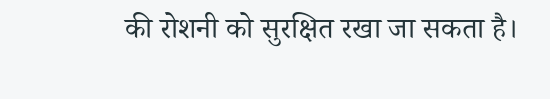की रोशनी को सुरक्षित रखा जा सकता है।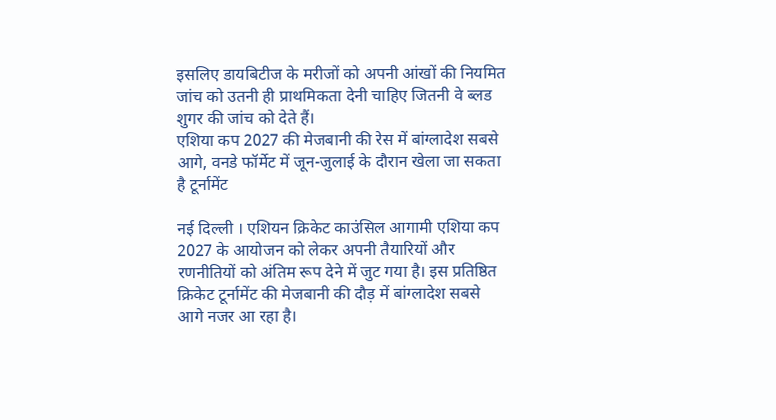इसलिए डायबिटीज के मरीजों को अपनी आंखों की नियमित जांच को उतनी ही प्राथमिकता देनी चाहिए जितनी वे ब्लड शुगर की जांच को देते हैं।
एशिया कप 2027 की मेजबानी की रेस में बांग्लादेश सबसे आगे, वनडे फॉर्मेट में जून-जुलाई के दौरान खेला जा सकता है टूर्नामेंट

नई दिल्ली । एशियन क्रिकेट काउंसिल आगामी एशिया कप 2027 के आयोजन को लेकर अपनी तैयारियों और रणनीतियों को अंतिम रूप देने में जुट गया है। इस प्रतिष्ठित क्रिकेट टूर्नामेंट की मेजबानी की दौड़ में बांग्लादेश सबसे आगे नजर आ रहा है।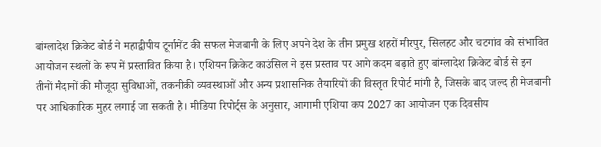बांग्लादेश क्रिकेट बोर्ड ने महाद्वीपीय टूर्नामेंट की सफल मेजबानी के लिए अपने देश के तीन प्रमुख शहरों मीरपुर, सिलहट और चटगांव को संभावित आयोजन स्थलों के रूप में प्रस्तावित किया है। एशियन क्रिकेट काउंसिल ने इस प्रस्ताव पर आगे कदम बढ़ाते हुए बांग्लादेश क्रिकेट बोर्ड से इन तीनों मैदानों की मौजूदा सुविधाओं, तकनीकी व्यवस्थाओं और अन्य प्रशासनिक तैयारियों की विस्तृत रिपोर्ट मांगी है, जिसके बाद जल्द ही मेजबानी पर आधिकारिक मुहर लगाई जा सकती है। मीडिया रिपोर्ट्स के अनुसार, आगामी एशिया कप 2027 का आयोजन एक दिवसीय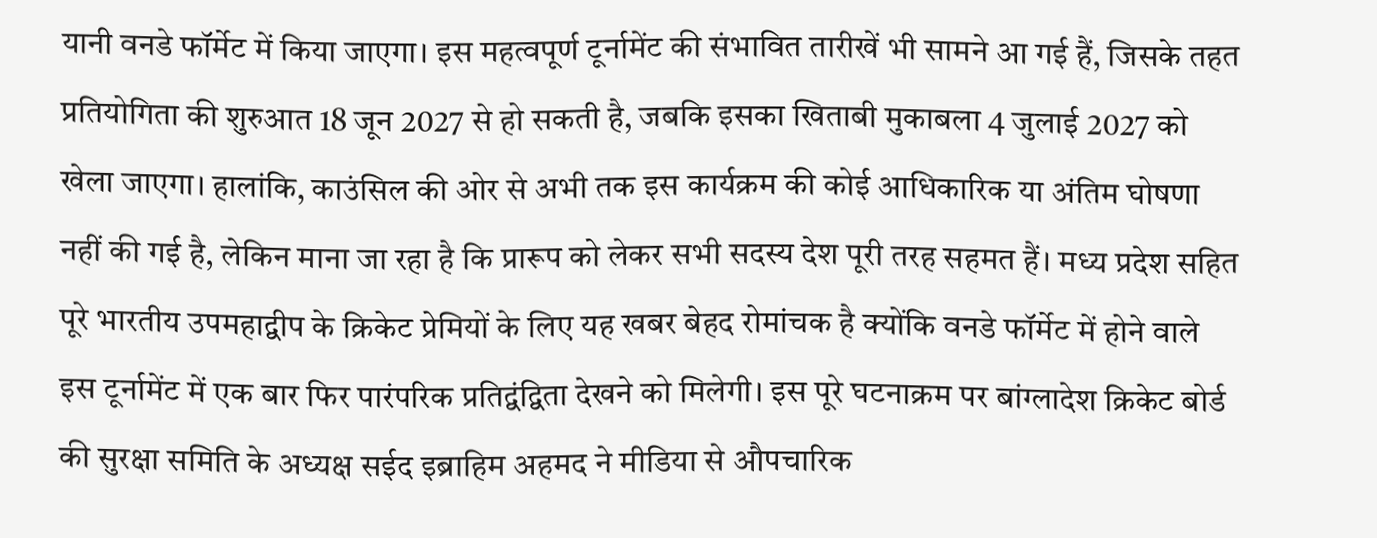यानी वनडे फॉर्मेट में किया जाएगा। इस महत्वपूर्ण टूर्नामेंट की संभावित तारीखें भी सामने आ गई हैं, जिसके तहत प्रतियोगिता की शुरुआत 18 जून 2027 से हो सकती है, जबकि इसका खिताबी मुकाबला 4 जुलाई 2027 को खेला जाएगा। हालांकि, काउंसिल की ओर से अभी तक इस कार्यक्रम की कोई आधिकारिक या अंतिम घोषणा नहीं की गई है, लेकिन माना जा रहा है कि प्रारूप को लेकर सभी सदस्य देश पूरी तरह सहमत हैं। मध्य प्रदेश सहित पूरे भारतीय उपमहाद्वीप के क्रिकेट प्रेमियों के लिए यह खबर बेहद रोमांचक है क्योंकि वनडे फॉर्मेट में होने वाले इस टूर्नामेंट में एक बार फिर पारंपरिक प्रतिद्वंद्विता देखने को मिलेगी। इस पूरे घटनाक्रम पर बांग्लादेश क्रिकेट बोर्ड की सुरक्षा समिति के अध्यक्ष सईद इब्राहिम अहमद ने मीडिया से औपचारिक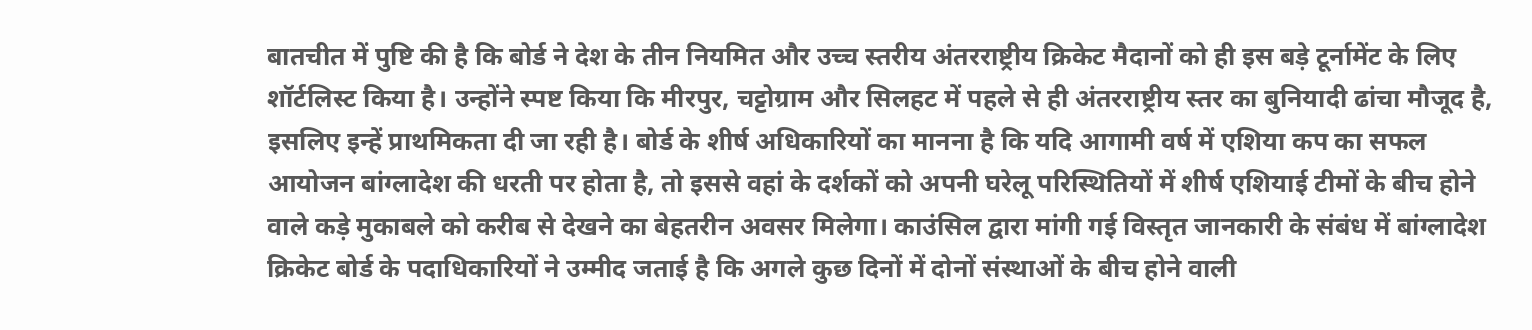बातचीत में पुष्टि की है कि बोर्ड ने देश के तीन नियमित और उच्च स्तरीय अंतरराष्ट्रीय क्रिकेट मैदानों को ही इस बड़े टूर्नामेंट के लिए शॉर्टलिस्ट किया है। उन्होंने स्पष्ट किया कि मीरपुर, चट्टोग्राम और सिलहट में पहले से ही अंतरराष्ट्रीय स्तर का बुनियादी ढांचा मौजूद है, इसलिए इन्हें प्राथमिकता दी जा रही है। बोर्ड के शीर्ष अधिकारियों का मानना है कि यदि आगामी वर्ष में एशिया कप का सफल आयोजन बांग्लादेश की धरती पर होता है, तो इससे वहां के दर्शकों को अपनी घरेलू परिस्थितियों में शीर्ष एशियाई टीमों के बीच होने वाले कड़े मुकाबले को करीब से देखने का बेहतरीन अवसर मिलेगा। काउंसिल द्वारा मांगी गई विस्तृत जानकारी के संबंध में बांग्लादेश क्रिकेट बोर्ड के पदाधिकारियों ने उम्मीद जताई है कि अगले कुछ दिनों में दोनों संस्थाओं के बीच होने वाली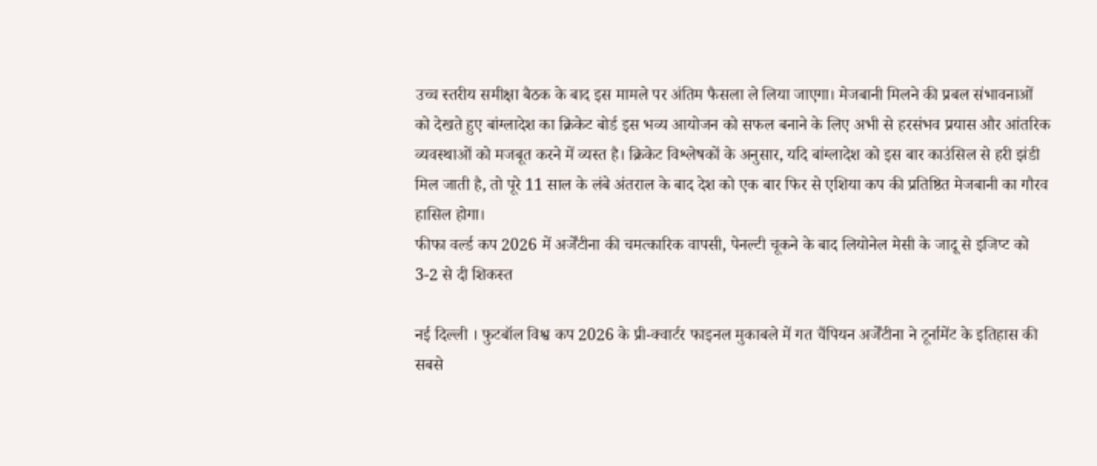उच्च स्तरीय समीक्षा बैठक के बाद इस मामले पर अंतिम फैसला ले लिया जाएगा। मेजबानी मिलने की प्रबल संभावनाओं को देखते हुए बांग्लादेश का क्रिकेट बोर्ड इस भव्य आयोजन को सफल बनाने के लिए अभी से हरसंभव प्रयास और आंतरिक व्यवस्थाओं को मजबूत करने में व्यस्त है। क्रिकेट विश्लेषकों के अनुसार, यदि बांग्लादेश को इस बार काउंसिल से हरी झंडी मिल जाती है, तो पूरे 11 साल के लंबे अंतराल के बाद देश को एक बार फिर से एशिया कप की प्रतिष्ठित मेजबानी का गौरव हासिल होगा।
फीफा वर्ल्ड कप 2026 में अर्जेंटीना की चमत्कारिक वापसी, पेनल्टी चूकने के बाद लियोनेल मेसी के जादू से इजिप्ट को 3-2 से दी शिकस्त

नई दिल्ली । फुटबॉल विश्व कप 2026 के प्री-क्वार्टर फाइनल मुकाबले में गत चैंपियन अर्जेंटीना ने टूर्नामेंट के इतिहास की सबसे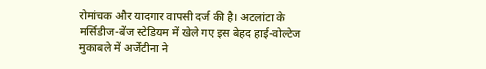रोमांचक और यादगार वापसी दर्ज की है। अटलांटा के मर्सिडीज-बेंज स्टेडियम में खेले गए इस बेहद हाई-वोल्टेज मुकाबले में अर्जेंटीना ने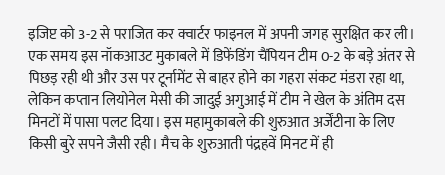इजिप्ट को 3-2 से पराजित कर क्वार्टर फाइनल में अपनी जगह सुरक्षित कर ली। एक समय इस नॉकआउट मुकाबले में डिफेंडिंग चैंपियन टीम 0-2 के बड़े अंतर से पिछड़ रही थी और उस पर टूर्नामेंट से बाहर होने का गहरा संकट मंडरा रहा था, लेकिन कप्तान लियोनेल मेसी की जादुई अगुआई में टीम ने खेल के अंतिम दस मिनटों में पासा पलट दिया। इस महामुकाबले की शुरुआत अर्जेंटीना के लिए किसी बुरे सपने जैसी रही। मैच के शुरुआती पंद्रहवें मिनट में ही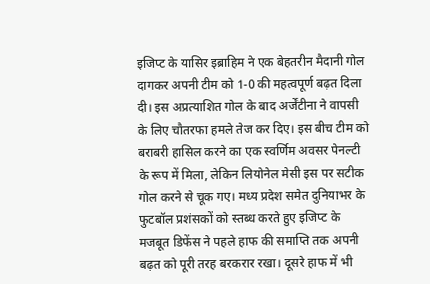इजिप्ट के यासिर इब्राहिम ने एक बेहतरीन मैदानी गोल दागकर अपनी टीम को 1-0 की महत्वपूर्ण बढ़त दिला दी। इस अप्रत्याशित गोल के बाद अर्जेंटीना ने वापसी के लिए चौतरफा हमले तेज कर दिए। इस बीच टीम को बराबरी हासिल करने का एक स्वर्णिम अवसर पेनल्टी के रूप में मिला, लेकिन लियोनेल मेसी इस पर सटीक गोल करने से चूक गए। मध्य प्रदेश समेत दुनियाभर के फुटबॉल प्रशंसकों को स्तब्ध करते हुए इजिप्ट के मजबूत डिफेंस ने पहले हाफ की समाप्ति तक अपनी बढ़त को पूरी तरह बरकरार रखा। दूसरे हाफ में भी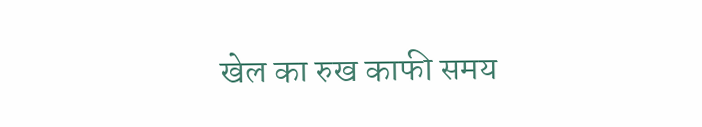खेल का रुख काफी समय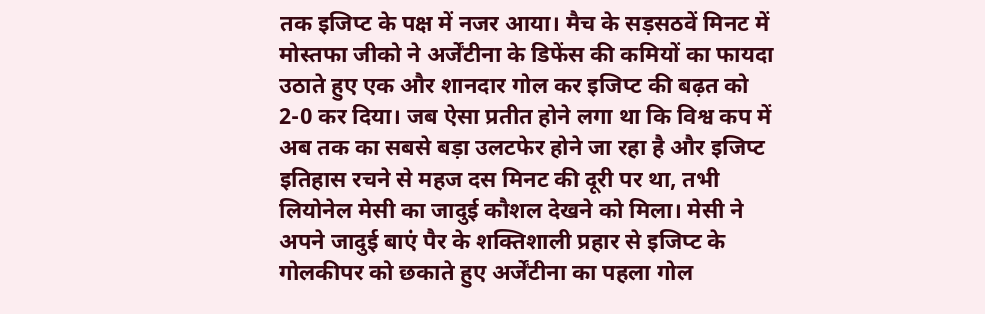तक इजिप्ट के पक्ष में नजर आया। मैच के सड़सठवें मिनट में मोस्तफा जीको ने अर्जेंटीना के डिफेंस की कमियों का फायदा उठाते हुए एक और शानदार गोल कर इजिप्ट की बढ़त को 2-0 कर दिया। जब ऐसा प्रतीत होने लगा था कि विश्व कप में अब तक का सबसे बड़ा उलटफेर होने जा रहा है और इजिप्ट इतिहास रचने से महज दस मिनट की दूरी पर था, तभी लियोनेल मेसी का जादुई कौशल देखने को मिला। मेसी ने अपने जादुई बाएं पैर के शक्तिशाली प्रहार से इजिप्ट के गोलकीपर को छकाते हुए अर्जेंटीना का पहला गोल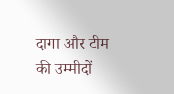दागा और टीम की उम्मीदों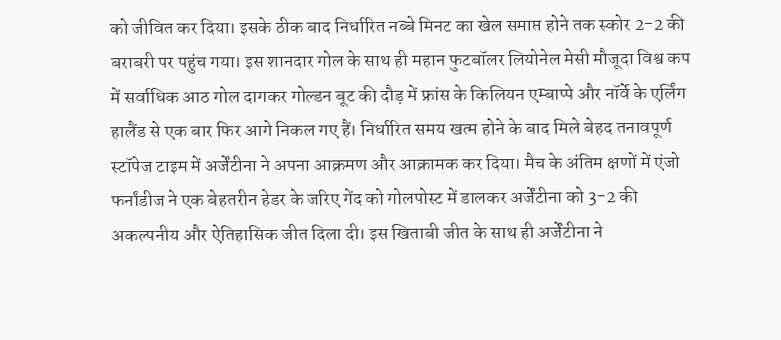को जीवित कर दिया। इसके ठीक बाद निर्धारित नब्बे मिनट का खेल समाप्त होने तक स्कोर 2-2 की बराबरी पर पहुंच गया। इस शानदार गोल के साथ ही महान फुटबॉलर लियोनेल मेसी मौजूदा विश्व कप में सर्वाधिक आठ गोल दागकर गोल्डन बूट की दौड़ में फ्रांस के किलियन एम्बाप्पे और नॉर्वे के एर्लिंग हालैंड से एक बार फिर आगे निकल गए हैं। निर्धारित समय खत्म होने के बाद मिले बेहद तनावपूर्ण स्टॉपेज टाइम में अर्जेंटीना ने अपना आक्रमण और आक्रामक कर दिया। मैच के अंतिम क्षणों में एंजो फर्नांडीज ने एक बेहतरीन हेडर के जरिए गेंद को गोलपोस्ट में डालकर अर्जेंटीना को 3-2 की अकल्पनीय और ऐतिहासिक जीत दिला दी। इस खिताबी जीत के साथ ही अर्जेंटीना ने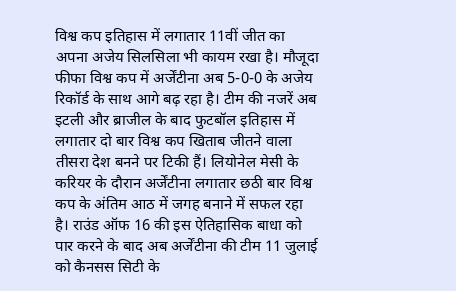विश्व कप इतिहास में लगातार 11वीं जीत का अपना अजेय सिलसिला भी कायम रखा है। मौजूदा फीफा विश्व कप में अर्जेंटीना अब 5-0-0 के अजेय रिकॉर्ड के साथ आगे बढ़ रहा है। टीम की नजरें अब इटली और ब्राजील के बाद फुटबॉल इतिहास में लगातार दो बार विश्व कप खिताब जीतने वाला तीसरा देश बनने पर टिकी हैं। लियोनेल मेसी के करियर के दौरान अर्जेंटीना लगातार छठी बार विश्व कप के अंतिम आठ में जगह बनाने में सफल रहा है। राउंड ऑफ 16 की इस ऐतिहासिक बाधा को पार करने के बाद अब अर्जेंटीना की टीम 11 जुलाई को कैनसस सिटी के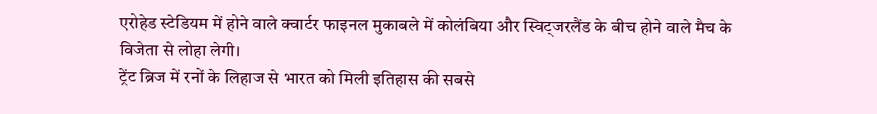एरोहेड स्टेडियम में होने वाले क्वार्टर फाइनल मुकाबले में कोलंबिया और स्विट्जरलैंड के बीच होने वाले मैच के विजेता से लोहा लेगी।
ट्रेंट ब्रिज में रनों के लिहाज से भारत को मिली इतिहास की सबसे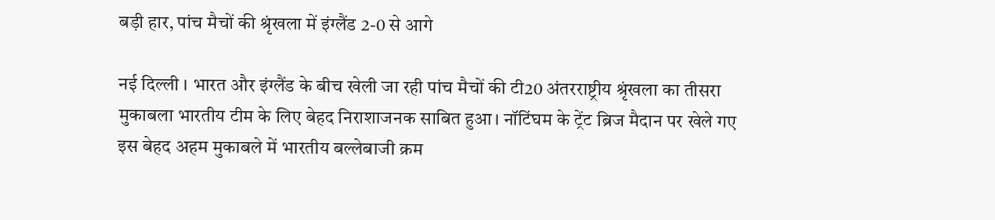बड़ी हार, पांच मैचों की श्रृंखला में इंग्लैंड 2-0 से आगे

नई दिल्ली । भारत और इंग्लैंड के बीच खेली जा रही पांच मैचों की टी20 अंतरराष्ट्रीय श्रृंखला का तीसरा मुकाबला भारतीय टीम के लिए बेहद निराशाजनक साबित हुआ। नॉटिंघम के ट्रेंट ब्रिज मैदान पर खेले गए इस बेहद अहम मुकाबले में भारतीय बल्लेबाजी क्रम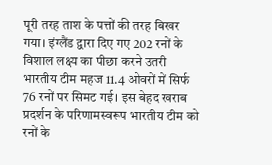पूरी तरह ताश के पत्तों की तरह बिखर गया। इंग्लैंड द्वारा दिए गए 202 रनों के विशाल लक्ष्य का पीछा करने उतरी भारतीय टीम महज 11.4 ओवरों में सिर्फ 76 रनों पर सिमट गई। इस बेहद खराब प्रदर्शन के परिणामस्वरूप भारतीय टीम को रनों के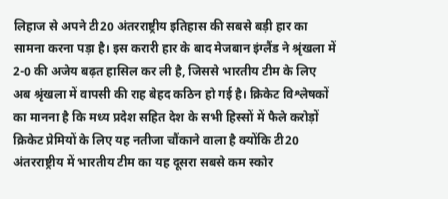लिहाज से अपने टी20 अंतरराष्ट्रीय इतिहास की सबसे बड़ी हार का सामना करना पड़ा है। इस करारी हार के बाद मेजबान इंग्लैंड ने श्रृंखला में 2-0 की अजेय बढ़त हासिल कर ली है, जिससे भारतीय टीम के लिए अब श्रृंखला में वापसी की राह बेहद कठिन हो गई है। क्रिकेट विश्लेषकों का मानना है कि मध्य प्रदेश सहित देश के सभी हिस्सों में फैले करोड़ों क्रिकेट प्रेमियों के लिए यह नतीजा चौंकाने वाला है क्योंकि टी20 अंतरराष्ट्रीय में भारतीय टीम का यह दूसरा सबसे कम स्कोर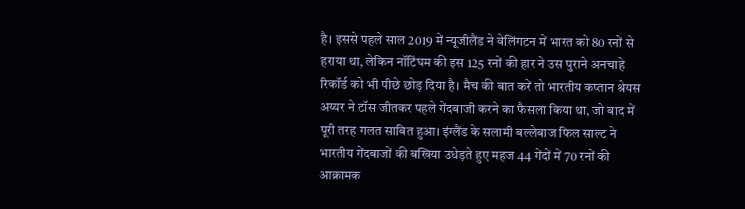है। इससे पहले साल 2019 में न्यूजीलैंड ने वेलिंगटन में भारत को 80 रनों से हराया था, लेकिन नॉटिंघम की इस 125 रनों की हार ने उस पुराने अनचाहे रिकॉर्ड को भी पीछे छोड़ दिया है। मैच की बात करें तो भारतीय कप्तान श्रेयस अय्यर ने टॉस जीतकर पहले गेंदबाजी करने का फैसला किया था, जो बाद में पूरी तरह गलत साबित हुआ। इंग्लैंड के सलामी बल्लेबाज फिल साल्ट ने भारतीय गेंदबाजों की बखिया उधेड़ते हुए महज 44 गेंदों में 70 रनों की आक्रामक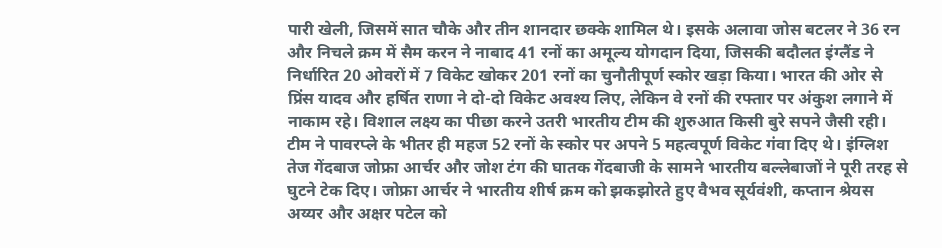पारी खेली, जिसमें सात चौके और तीन शानदार छक्के शामिल थे। इसके अलावा जोस बटलर ने 36 रन और निचले क्रम में सैम करन ने नाबाद 41 रनों का अमूल्य योगदान दिया, जिसकी बदौलत इंग्लैंड ने निर्धारित 20 ओवरों में 7 विकेट खोकर 201 रनों का चुनौतीपूर्ण स्कोर खड़ा किया। भारत की ओर से प्रिंस यादव और हर्षित राणा ने दो-दो विकेट अवश्य लिए, लेकिन वे रनों की रफ्तार पर अंकुश लगाने में नाकाम रहे। विशाल लक्ष्य का पीछा करने उतरी भारतीय टीम की शुरुआत किसी बुरे सपने जैसी रही। टीम ने पावरप्ले के भीतर ही महज 52 रनों के स्कोर पर अपने 5 महत्वपूर्ण विकेट गंवा दिए थे। इंग्लिश तेज गेंदबाज जोफ्रा आर्चर और जोश टंग की घातक गेंदबाजी के सामने भारतीय बल्लेबाजों ने पूरी तरह से घुटने टेक दिए। जोफ्रा आर्चर ने भारतीय शीर्ष क्रम को झकझोरते हुए वैभव सूर्यवंशी, कप्तान श्रेयस अय्यर और अक्षर पटेल को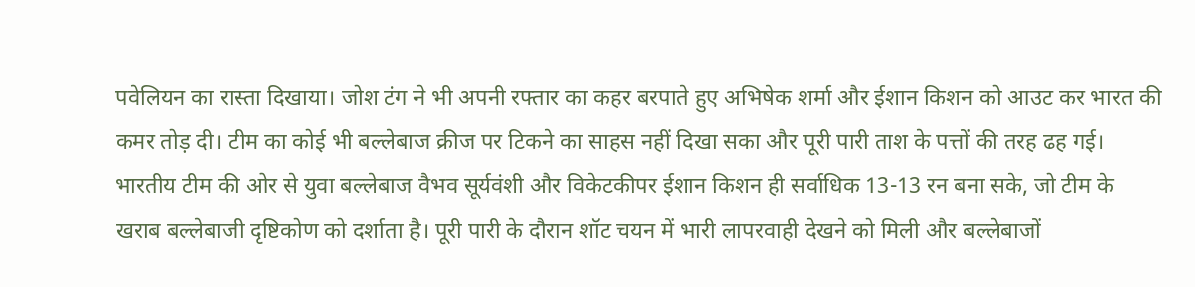पवेलियन का रास्ता दिखाया। जोश टंग ने भी अपनी रफ्तार का कहर बरपाते हुए अभिषेक शर्मा और ईशान किशन को आउट कर भारत की कमर तोड़ दी। टीम का कोई भी बल्लेबाज क्रीज पर टिकने का साहस नहीं दिखा सका और पूरी पारी ताश के पत्तों की तरह ढह गई। भारतीय टीम की ओर से युवा बल्लेबाज वैभव सूर्यवंशी और विकेटकीपर ईशान किशन ही सर्वाधिक 13-13 रन बना सके, जो टीम के खराब बल्लेबाजी दृष्टिकोण को दर्शाता है। पूरी पारी के दौरान शॉट चयन में भारी लापरवाही देखने को मिली और बल्लेबाजों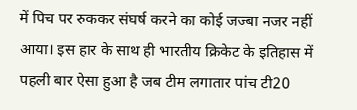में पिच पर रुककर संघर्ष करने का कोई जज्बा नजर नहीं आया। इस हार के साथ ही भारतीय क्रिकेट के इतिहास में पहली बार ऐसा हुआ है जब टीम लगातार पांच टी20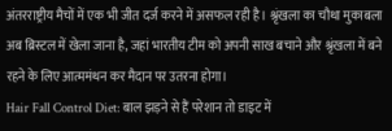अंतरराष्ट्रीय मैचों में एक भी जीत दर्ज करने में असफल रही है। श्रृंखला का चौथा मुकाबला अब ब्रिस्टल में खेला जाना है, जहां भारतीय टीम को अपनी साख बचाने और श्रृंखला में बने रहने के लिए आत्ममंथन कर मैदान पर उतरना होगा।
Hair Fall Control Diet: बाल झड़ने से हैं परेशान तो डाइट में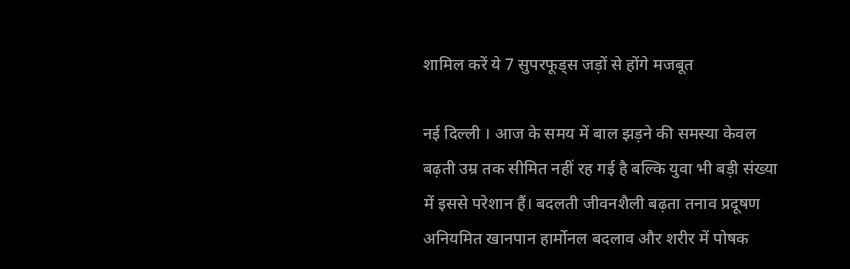शामिल करें ये 7 सुपरफूड्स जड़ों से होंगे मजबूत

नई दिल्ली । आज के समय में बाल झड़ने की समस्या केवल बढ़ती उम्र तक सीमित नहीं रह गई है बल्कि युवा भी बड़ी संख्या में इससे परेशान हैं। बदलती जीवनशैली बढ़ता तनाव प्रदूषण अनियमित खानपान हार्मोनल बदलाव और शरीर में पोषक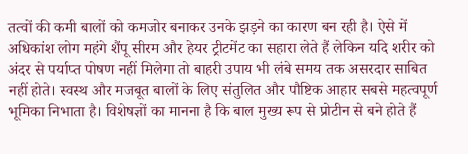तत्वों की कमी बालों को कमजोर बनाकर उनके झड़ने का कारण बन रही है। ऐसे में अधिकांश लोग महंगे शैंपू सीरम और हेयर ट्रीटमेंट का सहारा लेते हैं लेकिन यदि शरीर को अंदर से पर्याप्त पोषण नहीं मिलेगा तो बाहरी उपाय भी लंबे समय तक असरदार साबित नहीं होते। स्वस्थ और मजबूत बालों के लिए संतुलित और पौष्टिक आहार सबसे महत्वपूर्ण भूमिका निभाता है। विशेषज्ञों का मानना है कि बाल मुख्य रूप से प्रोटीन से बने होते हैं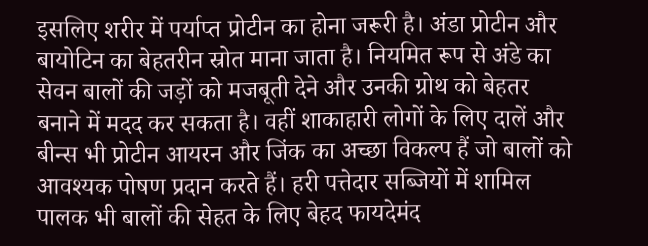इसलिए शरीर में पर्याप्त प्रोटीन का होना जरूरी है। अंडा प्रोटीन और बायोटिन का बेहतरीन स्रोत माना जाता है। नियमित रूप से अंडे का सेवन बालों की जड़ों को मजबूती देने और उनकी ग्रोथ को बेहतर बनाने में मदद कर सकता है। वहीं शाकाहारी लोगों के लिए दालें और बीन्स भी प्रोटीन आयरन और जिंक का अच्छा विकल्प हैं जो बालों को आवश्यक पोषण प्रदान करते हैं। हरी पत्तेदार सब्जियों में शामिल पालक भी बालों की सेहत के लिए बेहद फायदेमंद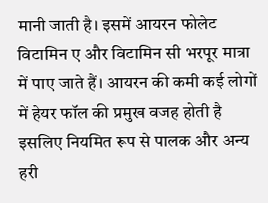मानी जाती है। इसमें आयरन फोलेट विटामिन ए और विटामिन सी भरपूर मात्रा में पाए जाते हैं। आयरन की कमी कई लोगों में हेयर फॉल की प्रमुख वजह होती है इसलिए नियमित रूप से पालक और अन्य हरी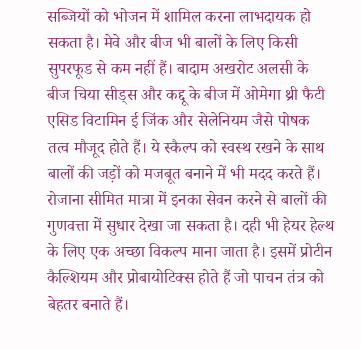सब्जियों को भोजन में शामिल करना लाभदायक हो सकता है। मेवे और बीज भी बालों के लिए किसी सुपरफूड से कम नहीं हैं। बादाम अखरोट अलसी के बीज चिया सीड्स और कद्दू के बीज में ओमेगा थ्री फैटी एसिड विटामिन ई जिंक और सेलेनियम जैसे पोषक तत्व मौजूद होते हैं। ये स्कैल्प को स्वस्थ रखने के साथ बालों की जड़ों को मजबूत बनाने में भी मदद करते हैं। रोजाना सीमित मात्रा में इनका सेवन करने से बालों की गुणवत्ता में सुधार देखा जा सकता है। दही भी हेयर हेल्थ के लिए एक अच्छा विकल्प माना जाता है। इसमें प्रोटीन कैल्शियम और प्रोबायोटिक्स होते हैं जो पाचन तंत्र को बेहतर बनाते हैं।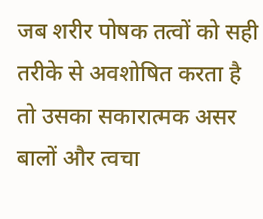जब शरीर पोषक तत्वों को सही तरीके से अवशोषित करता है तो उसका सकारात्मक असर बालों और त्वचा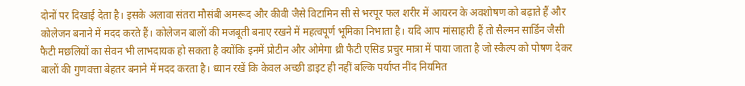दोनों पर दिखाई देता है। इसके अलावा संतरा मौसंबी अमरूद और कीवी जैसे विटामिन सी से भरपूर फल शरीर में आयरन के अवशोषण को बढ़ाते हैं और कोलेजन बनाने में मदद करते हैं। कोलेजन बालों की मजबूती बनाए रखने में महत्वपूर्ण भूमिका निभाता है। यदि आप मांसाहारी हैं तो सैल्मन सार्डिन जैसी फैटी मछलियों का सेवन भी लाभदायक हो सकता है क्योंकि इनमें प्रोटीन और ओमेगा थ्री फैटी एसिड प्रचुर मात्रा में पाया जाता है जो स्कैल्प को पोषण देकर बालों की गुणवत्ता बेहतर बनाने में मदद करता है। ध्यान रखें कि केवल अच्छी डाइट ही नहीं बल्कि पर्याप्त नींद नियमित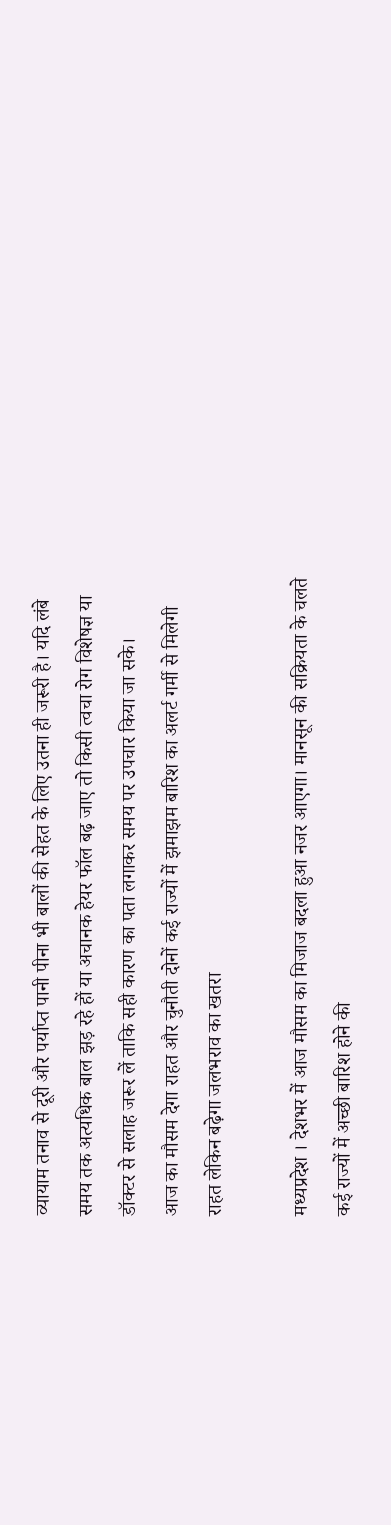व्यायाम तनाव से दूरी और पर्याप्त पानी पीना भी बालों की सेहत के लिए उतना ही जरूरी है। यदि लंबे समय तक अत्यधिक बाल झड़ रहे हों या अचानक हेयर फॉल बढ़ जाए तो किसी त्वचा रोग विशेषज्ञ या डॉक्टर से सलाह जरूर लें ताकि सही कारण का पता लगाकर समय पर उपचार किया जा सके।
आज का मौसम देगा राहत और चुनौती दोनों कई राज्यों में झमाझम बारिश का अलर्ट गर्मी से मिलेगी राहत लेकिन बढ़ेगा जलभराव का खतरा

मध्यप्रदेश । देशभर में आज मौसम का मिजाज बदला हुआ नजर आएगा। मानसून की सक्रियता के चलते कई राज्यों में अच्छी बारिश होने की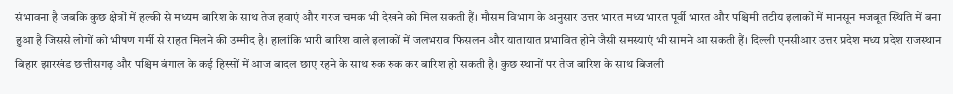संभावना है जबकि कुछ क्षेत्रों में हल्की से मध्यम बारिश के साथ तेज हवाएं और गरज चमक भी देखने को मिल सकती हैं। मौसम विभाग के अनुसार उत्तर भारत मध्य भारत पूर्वी भारत और पश्चिमी तटीय इलाकों में मानसून मजबूत स्थिति में बना हुआ है जिससे लोगों को भीषण गर्मी से राहत मिलने की उम्मीद है। हालांकि भारी बारिश वाले इलाकों में जलभराव फिसलन और यातायात प्रभावित होने जैसी समस्याएं भी सामने आ सकती हैं। दिल्ली एनसीआर उत्तर प्रदेश मध्य प्रदेश राजस्थान बिहार झारखंड छत्तीसगढ़ और पश्चिम बंगाल के कई हिस्सों में आज बादल छाए रहने के साथ रुक रुक कर बारिश हो सकती है। कुछ स्थानों पर तेज बारिश के साथ बिजली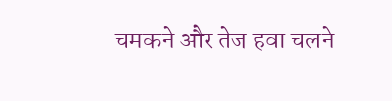चमकने और तेज हवा चलने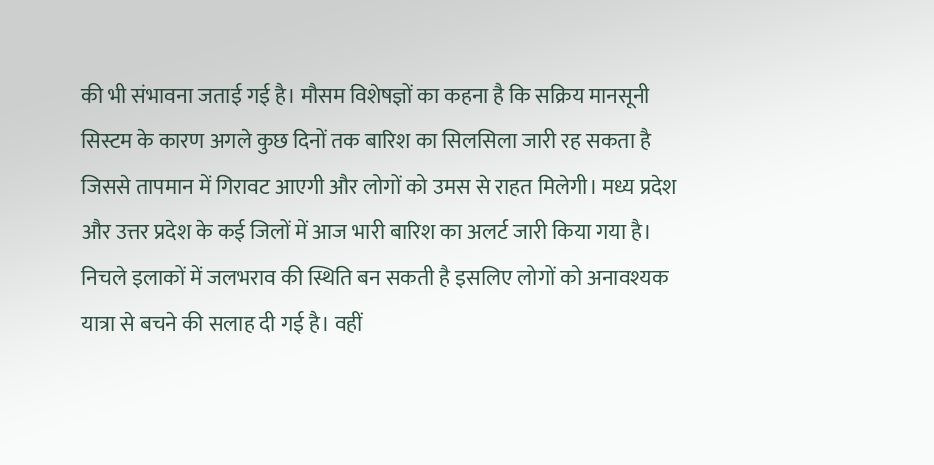की भी संभावना जताई गई है। मौसम विशेषज्ञों का कहना है कि सक्रिय मानसूनी सिस्टम के कारण अगले कुछ दिनों तक बारिश का सिलसिला जारी रह सकता है जिससे तापमान में गिरावट आएगी और लोगों को उमस से राहत मिलेगी। मध्य प्रदेश और उत्तर प्रदेश के कई जिलों में आज भारी बारिश का अलर्ट जारी किया गया है। निचले इलाकों में जलभराव की स्थिति बन सकती है इसलिए लोगों को अनावश्यक यात्रा से बचने की सलाह दी गई है। वहीं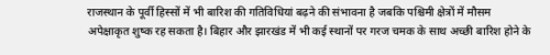राजस्थान के पूर्वी हिस्सों में भी बारिश की गतिविधियां बढ़ने की संभावना है जबकि पश्चिमी क्षेत्रों में मौसम अपेक्षाकृत शुष्क रह सकता है। बिहार और झारखंड में भी कई स्थानों पर गरज चमक के साथ अच्छी बारिश होने के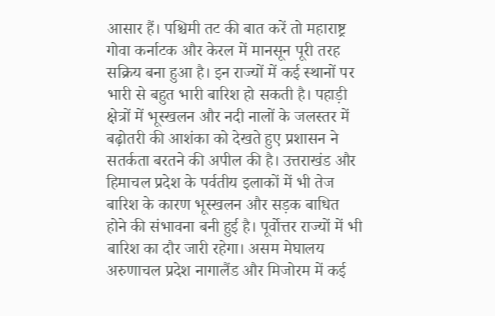आसार हैं। पश्चिमी तट की बात करें तो महाराष्ट्र गोवा कर्नाटक और केरल में मानसून पूरी तरह सक्रिय बना हुआ है। इन राज्यों में कई स्थानों पर भारी से बहुत भारी बारिश हो सकती है। पहाड़ी क्षेत्रों में भूस्खलन और नदी नालों के जलस्तर में बढ़ोतरी की आशंका को देखते हुए प्रशासन ने सतर्कता बरतने की अपील की है। उत्तराखंड और हिमाचल प्रदेश के पर्वतीय इलाकों में भी तेज बारिश के कारण भूस्खलन और सड़क बाधित होने की संभावना बनी हुई है। पूर्वोत्तर राज्यों में भी बारिश का दौर जारी रहेगा। असम मेघालय अरुणाचल प्रदेश नागालैंड और मिजोरम में कई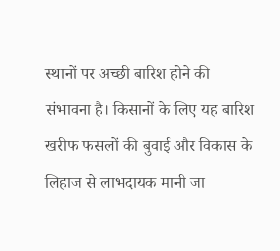स्थानों पर अच्छी बारिश होने की संभावना है। किसानों के लिए यह बारिश खरीफ फसलों की बुवाई और विकास के लिहाज से लाभदायक मानी जा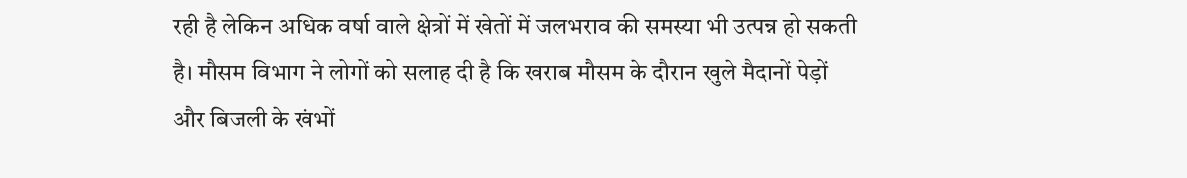रही है लेकिन अधिक वर्षा वाले क्षेत्रों में खेतों में जलभराव की समस्या भी उत्पन्न हो सकती है। मौसम विभाग ने लोगों को सलाह दी है कि खराब मौसम के दौरान खुले मैदानों पेड़ों और बिजली के खंभों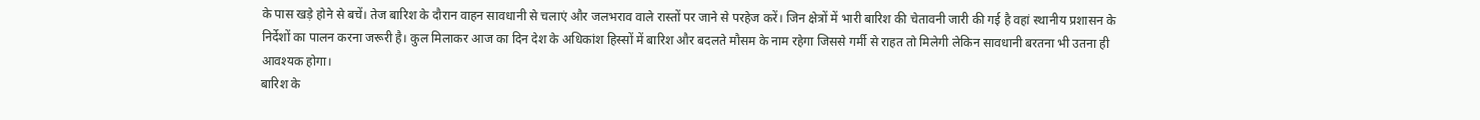के पास खड़े होने से बचें। तेज बारिश के दौरान वाहन सावधानी से चलाएं और जलभराव वाले रास्तों पर जाने से परहेज करें। जिन क्षेत्रों में भारी बारिश की चेतावनी जारी की गई है वहां स्थानीय प्रशासन के निर्देशों का पालन करना जरूरी है। कुल मिलाकर आज का दिन देश के अधिकांश हिस्सों में बारिश और बदलते मौसम के नाम रहेगा जिससे गर्मी से राहत तो मिलेगी लेकिन सावधानी बरतना भी उतना ही आवश्यक होगा।
बारिश के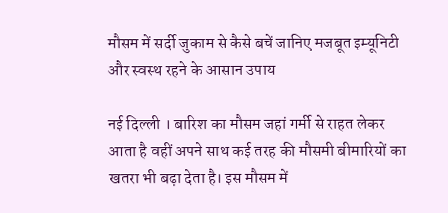मौसम में सर्दी जुकाम से कैसे बचें जानिए मजबूत इम्यूनिटी और स्वस्थ रहने के आसान उपाय

नई दिल्ली । बारिश का मौसम जहां गर्मी से राहत लेकर आता है वहीं अपने साथ कई तरह की मौसमी बीमारियों का खतरा भी बढ़ा देता है। इस मौसम में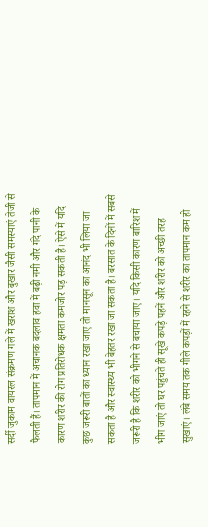सर्दी जुकाम वायरल संक्रमण गले में खराश और बुखार जैसी समस्याएं तेजी से फैलती हैं। तापमान में अचानक बदलाव हवा में बढ़ी नमी और गंदे पानी के कारण शरीर की रोग प्रतिरोधक क्षमता कमजोर पड़ सकती है। ऐसे में यदि कुछ जरूरी बातों का ध्यान रखा जाए तो मानसून का आनंद भी लिया जा सकता है और स्वास्थ्य भी बेहतर रखा जा सकता है। बरसात के दिनों में सबसे जरूरी है कि शरीर को भीगने से बचाया जाए। यदि किसी कारण बारिश में भीग जाएं तो घर पहुंचते ही सूखे कपड़े पहनें और शरीर को अच्छी तरह सुखाएं। लंबे समय तक गीले कपड़ों में रहने से शरीर का तापमान कम हो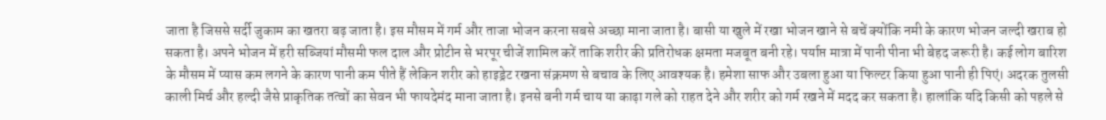जाता है जिससे सर्दी जुकाम का खतरा बढ़ जाता है। इस मौसम में गर्म और ताजा भोजन करना सबसे अच्छा माना जाता है। बासी या खुले में रखा भोजन खाने से बचें क्योंकि नमी के कारण भोजन जल्दी खराब हो सकता है। अपने भोजन में हरी सब्जियां मौसमी फल दाल और प्रोटीन से भरपूर चीजें शामिल करें ताकि शरीर की प्रतिरोधक क्षमता मजबूत बनी रहे। पर्याप्त मात्रा में पानी पीना भी बेहद जरूरी है। कई लोग बारिश के मौसम में प्यास कम लगने के कारण पानी कम पीते हैं लेकिन शरीर को हाइड्रेट रखना संक्रमण से बचाव के लिए आवश्यक है। हमेशा साफ और उबला हुआ या फिल्टर किया हुआ पानी ही पिएं। अदरक तुलसी काली मिर्च और हल्दी जैसे प्राकृतिक तत्वों का सेवन भी फायदेमंद माना जाता है। इनसे बनी गर्म चाय या काढ़ा गले को राहत देने और शरीर को गर्म रखने में मदद कर सकता है। हालांकि यदि किसी को पहले से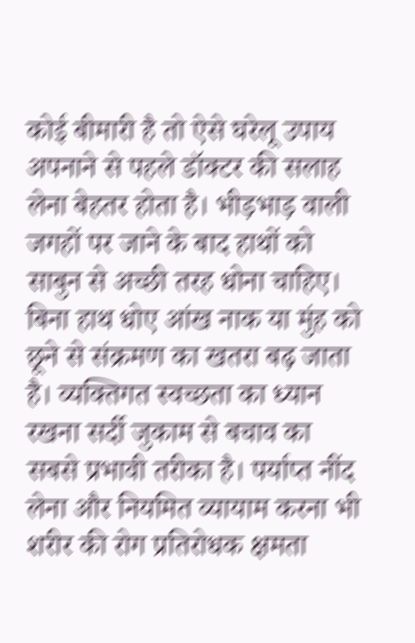कोई बीमारी है तो ऐसे घरेलू उपाय अपनाने से पहले डॉक्टर की सलाह लेना बेहतर होता है। भीड़भाड़ वाली जगहों पर जाने के बाद हाथों को साबुन से अच्छी तरह धोना चाहिए। बिना हाथ धोए आंख नाक या मुंह को छूने से संक्रमण का खतरा बढ़ जाता है। व्यक्तिगत स्वच्छता का ध्यान रखना सर्दी जुकाम से बचाव का सबसे प्रभावी तरीका है। पर्याप्त नींद लेना और नियमित व्यायाम करना भी शरीर की रोग प्रतिरोधक क्षमता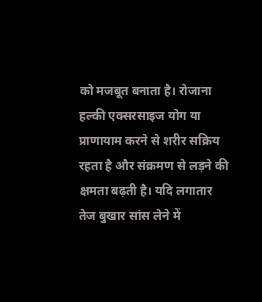को मजबूत बनाता है। रोजाना हल्की एक्सरसाइज योग या प्राणायाम करने से शरीर सक्रिय रहता है और संक्रमण से लड़ने की क्षमता बढ़ती है। यदि लगातार तेज बुखार सांस लेने में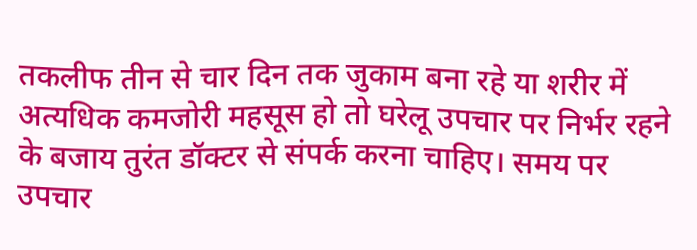तकलीफ तीन से चार दिन तक जुकाम बना रहे या शरीर में अत्यधिक कमजोरी महसूस हो तो घरेलू उपचार पर निर्भर रहने के बजाय तुरंत डॉक्टर से संपर्क करना चाहिए। समय पर उपचार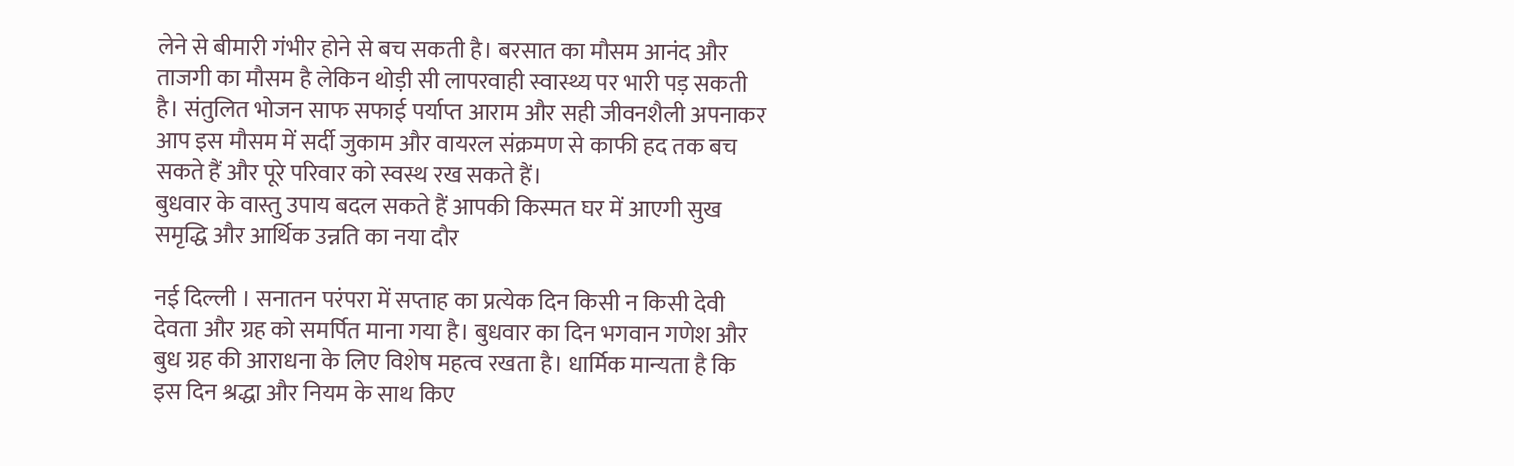लेने से बीमारी गंभीर होने से बच सकती है। बरसात का मौसम आनंद और ताजगी का मौसम है लेकिन थोड़ी सी लापरवाही स्वास्थ्य पर भारी पड़ सकती है। संतुलित भोजन साफ सफाई पर्याप्त आराम और सही जीवनशैली अपनाकर आप इस मौसम में सर्दी जुकाम और वायरल संक्रमण से काफी हद तक बच सकते हैं और पूरे परिवार को स्वस्थ रख सकते हैं।
बुधवार के वास्तु उपाय बदल सकते हैं आपकी किस्मत घर में आएगी सुख समृद्धि और आर्थिक उन्नति का नया दौर

नई दिल्ली । सनातन परंपरा में सप्ताह का प्रत्येक दिन किसी न किसी देवी देवता और ग्रह को समर्पित माना गया है। बुधवार का दिन भगवान गणेश और बुध ग्रह की आराधना के लिए विशेष महत्व रखता है। धार्मिक मान्यता है कि इस दिन श्रद्धा और नियम के साथ किए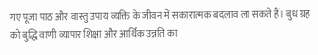गए पूजा पाठ और वास्तु उपाय व्यक्ति के जीवन में सकारात्मक बदलाव ला सकते हैं। बुध ग्रह को बुद्धि वाणी व्यापार शिक्षा और आर्थिक उन्नति का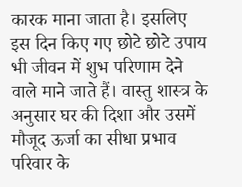कारक माना जाता है। इसलिए इस दिन किए गए छोटे छोटे उपाय भी जीवन में शुभ परिणाम देने वाले माने जाते हैं। वास्तु शास्त्र के अनुसार घर की दिशा और उसमें मौजूद ऊर्जा का सीधा प्रभाव परिवार के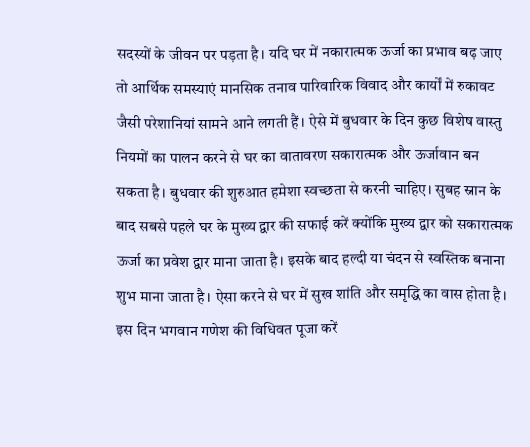सदस्यों के जीवन पर पड़ता है। यदि घर में नकारात्मक ऊर्जा का प्रभाव बढ़ जाए तो आर्थिक समस्याएं मानसिक तनाव पारिवारिक विवाद और कार्यों में रुकावट जैसी परेशानियां सामने आने लगती हैं। ऐसे में बुधवार के दिन कुछ विशेष वास्तु नियमों का पालन करने से घर का वातावरण सकारात्मक और ऊर्जावान बन सकता है। बुधवार की शुरुआत हमेशा स्वच्छता से करनी चाहिए। सुबह स्नान के बाद सबसे पहले घर के मुख्य द्वार की सफाई करें क्योंकि मुख्य द्वार को सकारात्मक ऊर्जा का प्रवेश द्वार माना जाता है। इसके बाद हल्दी या चंदन से स्वस्तिक बनाना शुभ माना जाता है। ऐसा करने से घर में सुख शांति और समृद्धि का वास होता है। इस दिन भगवान गणेश की विधिवत पूजा करें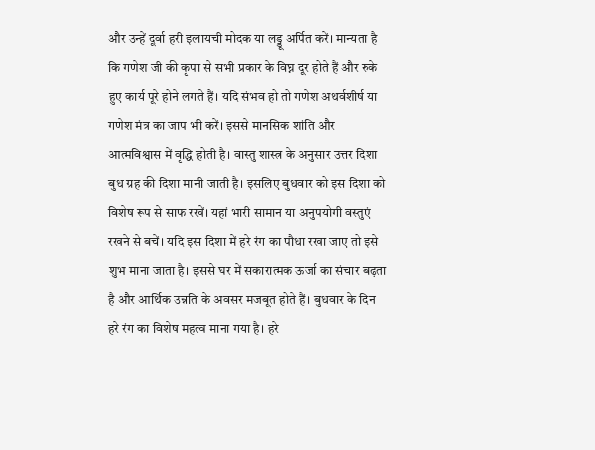और उन्हें दूर्वा हरी इलायची मोदक या लड्डू अर्पित करें। मान्यता है कि गणेश जी की कृपा से सभी प्रकार के विघ्न दूर होते हैं और रुके हुए कार्य पूरे होने लगते हैं। यदि संभव हो तो गणेश अथर्वशीर्ष या गणेश मंत्र का जाप भी करें। इससे मानसिक शांति और आत्मविश्वास में वृद्धि होती है। वास्तु शास्त्र के अनुसार उत्तर दिशा बुध ग्रह की दिशा मानी जाती है। इसलिए बुधवार को इस दिशा को विशेष रूप से साफ रखें। यहां भारी सामान या अनुपयोगी वस्तुएं रखने से बचें। यदि इस दिशा में हरे रंग का पौधा रखा जाए तो इसे शुभ माना जाता है। इससे घर में सकारात्मक ऊर्जा का संचार बढ़ता है और आर्थिक उन्नति के अवसर मजबूत होते हैं। बुधवार के दिन हरे रंग का विशेष महत्व माना गया है। हरे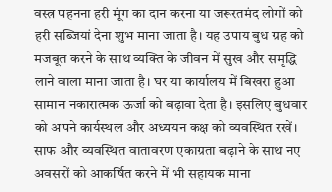वस्त्र पहनना हरी मूंग का दान करना या जरूरतमंद लोगों को हरी सब्जियां देना शुभ माना जाता है। यह उपाय बुध ग्रह को मजबूत करने के साथ व्यक्ति के जीवन में सुख और समृद्धि लाने वाला माना जाता है। घर या कार्यालय में बिखरा हुआ सामान नकारात्मक ऊर्जा को बढ़ावा देता है। इसलिए बुधवार को अपने कार्यस्थल और अध्ययन कक्ष को व्यवस्थित रखें। साफ और व्यवस्थित वातावरण एकाग्रता बढ़ाने के साथ नए अवसरों को आकर्षित करने में भी सहायक माना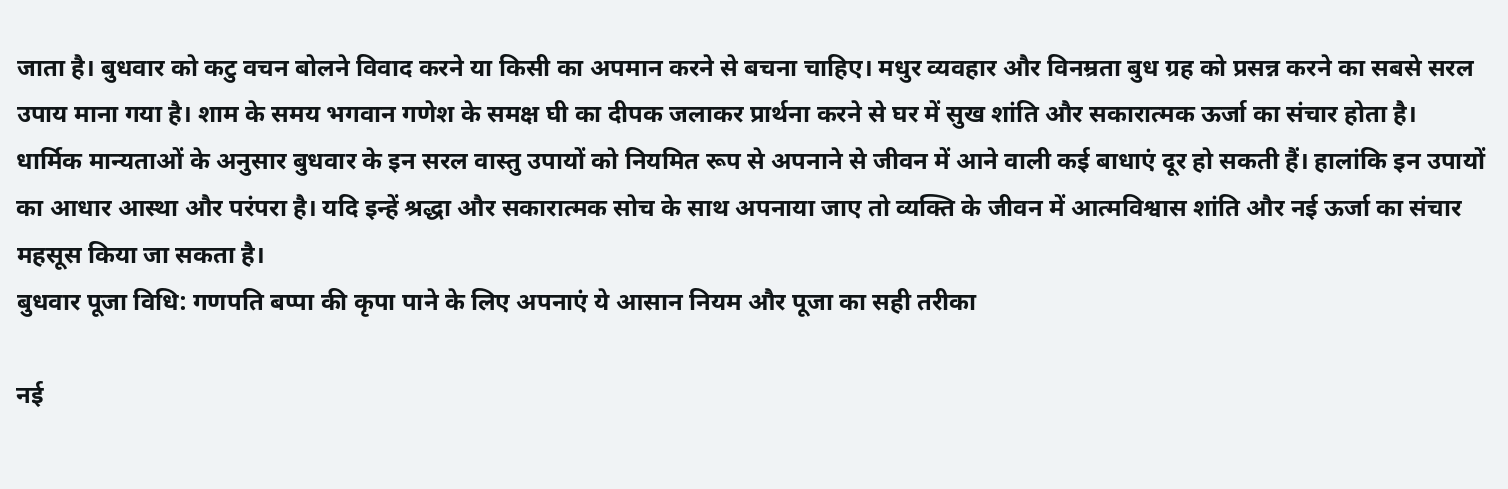जाता है। बुधवार को कटु वचन बोलने विवाद करने या किसी का अपमान करने से बचना चाहिए। मधुर व्यवहार और विनम्रता बुध ग्रह को प्रसन्न करने का सबसे सरल उपाय माना गया है। शाम के समय भगवान गणेश के समक्ष घी का दीपक जलाकर प्रार्थना करने से घर में सुख शांति और सकारात्मक ऊर्जा का संचार होता है। धार्मिक मान्यताओं के अनुसार बुधवार के इन सरल वास्तु उपायों को नियमित रूप से अपनाने से जीवन में आने वाली कई बाधाएं दूर हो सकती हैं। हालांकि इन उपायों का आधार आस्था और परंपरा है। यदि इन्हें श्रद्धा और सकारात्मक सोच के साथ अपनाया जाए तो व्यक्ति के जीवन में आत्मविश्वास शांति और नई ऊर्जा का संचार महसूस किया जा सकता है।
बुधवार पूजा विधि: गणपति बप्पा की कृपा पाने के लिए अपनाएं ये आसान नियम और पूजा का सही तरीका

नई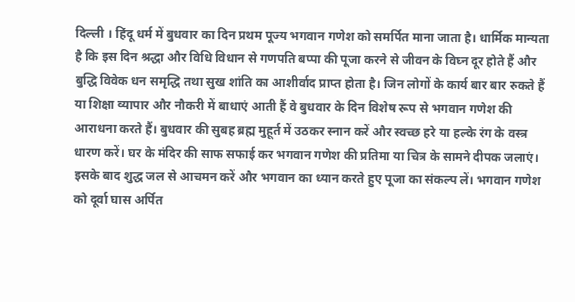दिल्ली । हिंदू धर्म में बुधवार का दिन प्रथम पूज्य भगवान गणेश को समर्पित माना जाता है। धार्मिक मान्यता है कि इस दिन श्रद्धा और विधि विधान से गणपति बप्पा की पूजा करने से जीवन के विघ्न दूर होते हैं और बुद्धि विवेक धन समृद्धि तथा सुख शांति का आशीर्वाद प्राप्त होता है। जिन लोगों के कार्य बार बार रुकते हैं या शिक्षा व्यापार और नौकरी में बाधाएं आती हैं वे बुधवार के दिन विशेष रूप से भगवान गणेश की आराधना करते हैं। बुधवार की सुबह ब्रह्म मुहूर्त में उठकर स्नान करें और स्वच्छ हरे या हल्के रंग के वस्त्र धारण करें। घर के मंदिर की साफ सफाई कर भगवान गणेश की प्रतिमा या चित्र के सामने दीपक जलाएं। इसके बाद शुद्ध जल से आचमन करें और भगवान का ध्यान करते हुए पूजा का संकल्प लें। भगवान गणेश को दूर्वा घास अर्पित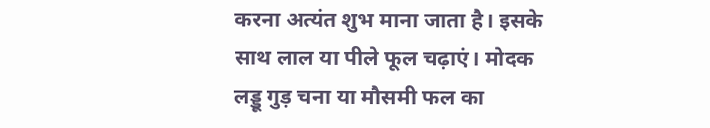करना अत्यंत शुभ माना जाता है। इसके साथ लाल या पीले फूल चढ़ाएं। मोदक लड्डू गुड़ चना या मौसमी फल का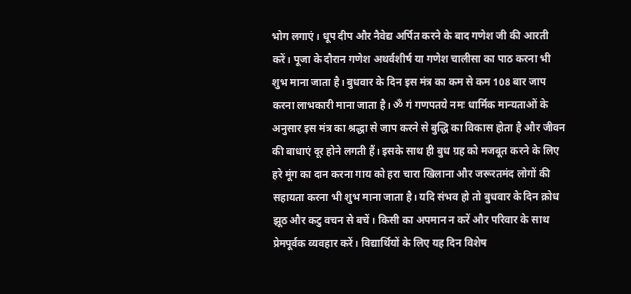भोग लगाएं। धूप दीप और नैवेद्य अर्पित करने के बाद गणेश जी की आरती करें। पूजा के दौरान गणेश अथर्वशीर्ष या गणेश चालीसा का पाठ करना भी शुभ माना जाता है। बुधवार के दिन इस मंत्र का कम से कम 108 बार जाप करना लाभकारी माना जाता है। ॐ गं गणपतये नमः धार्मिक मान्यताओं के अनुसार इस मंत्र का श्रद्धा से जाप करने से बुद्धि का विकास होता है और जीवन की बाधाएं दूर होने लगती हैं। इसके साथ ही बुध ग्रह को मजबूत करने के लिए हरे मूंग का दान करना गाय को हरा चारा खिलाना और जरूरतमंद लोगों की सहायता करना भी शुभ माना जाता है। यदि संभव हो तो बुधवार के दिन क्रोध झूठ और कटु वचन से बचें। किसी का अपमान न करें और परिवार के साथ प्रेमपूर्वक व्यवहार करें। विद्यार्थियों के लिए यह दिन विशेष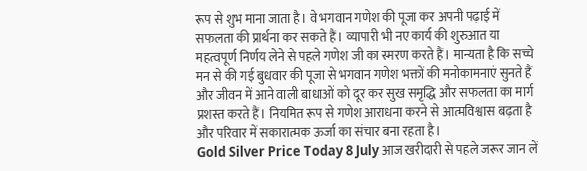रूप से शुभ माना जाता है। वे भगवान गणेश की पूजा कर अपनी पढ़ाई में सफलता की प्रार्थना कर सकते हैं। व्यापारी भी नए कार्य की शुरुआत या महत्वपूर्ण निर्णय लेने से पहले गणेश जी का स्मरण करते हैं। मान्यता है कि सच्चे मन से की गई बुधवार की पूजा से भगवान गणेश भक्तों की मनोकामनाएं सुनते हैं और जीवन में आने वाली बाधाओं को दूर कर सुख समृद्धि और सफलता का मार्ग प्रशस्त करते हैं। नियमित रूप से गणेश आराधना करने से आत्मविश्वास बढ़ता है और परिवार में सकारात्मक ऊर्जा का संचार बना रहता है।
Gold Silver Price Today 8 July आज खरीदारी से पहले जरूर जान लें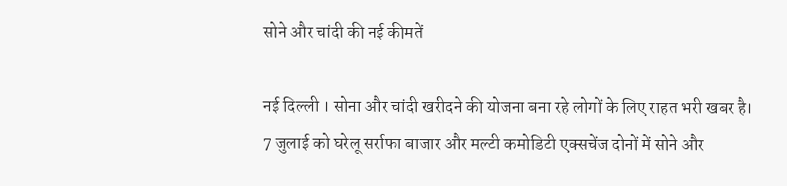सोने और चांदी की नई कीमतें

नई दिल्ली । सोना और चांदी खरीदने की योजना बना रहे लोगों के लिए राहत भरी खबर है। 7 जुलाई को घरेलू सर्राफा बाजार और मल्टी कमोडिटी एक्सचेंज दोनों में सोने और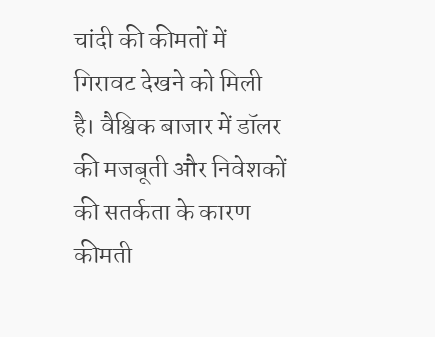चांदी की कीमतों में गिरावट देखने को मिली है। वैश्विक बाजार में डॉलर की मजबूती और निवेशकों की सतर्कता के कारण कीमती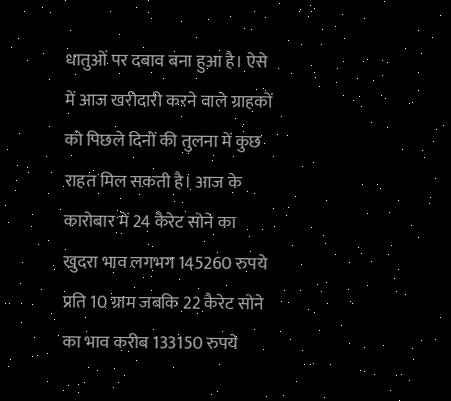धातुओं पर दबाव बना हुआ है। ऐसे में आज खरीदारी करने वाले ग्राहकों को पिछले दिनों की तुलना में कुछ राहत मिल सकती है। आज के कारोबार में 24 कैरेट सोने का खुदरा भाव लगभग 145260 रुपये प्रति 10 ग्राम जबकि 22 कैरेट सोने का भाव करीब 133150 रुपये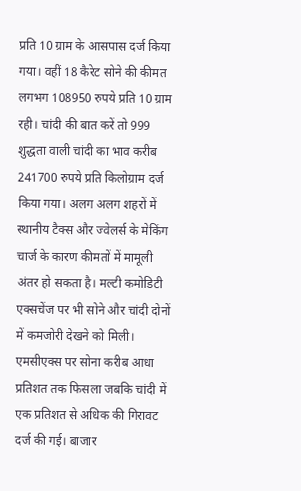प्रति 10 ग्राम के आसपास दर्ज किया गया। वहीं 18 कैरेट सोने की कीमत लगभग 108950 रुपये प्रति 10 ग्राम रही। चांदी की बात करें तो 999 शुद्धता वाली चांदी का भाव करीब 241700 रुपये प्रति किलोग्राम दर्ज किया गया। अलग अलग शहरों में स्थानीय टैक्स और ज्वेलर्स के मेकिंग चार्ज के कारण कीमतों में मामूली अंतर हो सकता है। मल्टी कमोडिटी एक्सचेंज पर भी सोने और चांदी दोनों में कमजोरी देखने को मिली। एमसीएक्स पर सोना करीब आधा प्रतिशत तक फिसला जबकि चांदी में एक प्रतिशत से अधिक की गिरावट दर्ज की गई। बाजार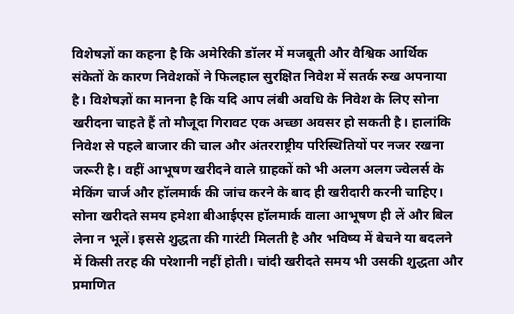विशेषज्ञों का कहना है कि अमेरिकी डॉलर में मजबूती और वैश्विक आर्थिक संकेतों के कारण निवेशकों ने फिलहाल सुरक्षित निवेश में सतर्क रुख अपनाया है। विशेषज्ञों का मानना है कि यदि आप लंबी अवधि के निवेश के लिए सोना खरीदना चाहते हैं तो मौजूदा गिरावट एक अच्छा अवसर हो सकती है। हालांकि निवेश से पहले बाजार की चाल और अंतरराष्ट्रीय परिस्थितियों पर नजर रखना जरूरी है। वहीं आभूषण खरीदने वाले ग्राहकों को भी अलग अलग ज्वेलर्स के मेकिंग चार्ज और हॉलमार्क की जांच करने के बाद ही खरीदारी करनी चाहिए। सोना खरीदते समय हमेशा बीआईएस हॉलमार्क वाला आभूषण ही लें और बिल लेना न भूलें। इससे शुद्धता की गारंटी मिलती है और भविष्य में बेचने या बदलने में किसी तरह की परेशानी नहीं होती। चांदी खरीदते समय भी उसकी शुद्धता और प्रमाणित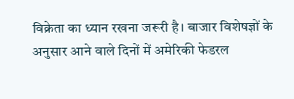विक्रेता का ध्यान रखना जरूरी है। बाजार विशेषज्ञों के अनुसार आने वाले दिनों में अमेरिकी फेडरल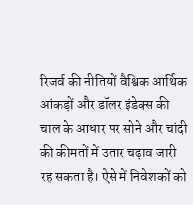रिजर्व की नीतियों वैश्विक आर्थिक आंकड़ों और डॉलर इंडेक्स की चाल के आधार पर सोने और चांदी की कीमतों में उतार चढ़ाव जारी रह सकता है। ऐसे में निवेशकों को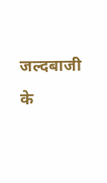जल्दबाजी के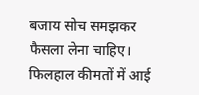बजाय सोच समझकर फैसला लेना चाहिए। फिलहाल कीमतों में आई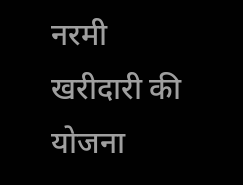नरमी खरीदारी की योजना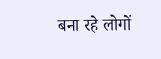बना रहे लोगों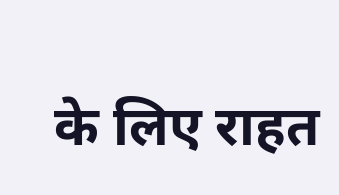के लिए राहत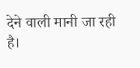देने वाली मानी जा रही है।